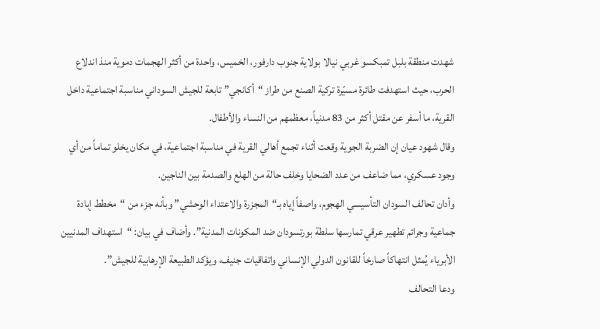شهدت منطقة بلبل تمبكسو غربي نيالا بولاية جنوب دارفور، الخميس، واحدة من أكثر الهجمات دموية منذ اندلاع الحرب، حيث استهدفت طائرة مسيّرة تركية الصنع من طراز “أكانجي” تابعة للجيش السوداني مناسبة اجتماعية داخل القرية، ما أسفر عن مقتل أكثر من 83 مدنياً، معظمهم من النساء والأطفال.
وقال شهود عيان إن الضربة الجوية وقعت أثناء تجمع أهالي القرية في مناسبة اجتماعية، في مكان يخلو تماماً من أي وجود عسكري، مما ضاعف من عدد الضحايا وخلف حالة من الهلع والصدمة بين الناجين.
وأدان تحالف السودان التأسيسي الهجوم، واصفاً إياه بـ“المجزرة والاعتداء الوحشي” وبأنه جزء من “مخطط إبادة جماعية وجرائم تطهير عرقي تمارسها سلطة بورتسودان ضد المكونات المدنية”. وأضاف في بيان: “استهداف المدنيين الأبرياء يُمثل انتهاكاً صارخاً للقانون الدولي الإنساني واتفاقيات جنيف، ويؤكد الطبيعة الإرهابية للجيش”.
ودعا التحالف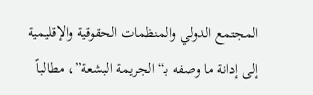المجتمع الدولي والمنظمات الحقوقية والإقليمية إلى إدانة ما وصفه بـ“الجريمة البشعة”، مطالباً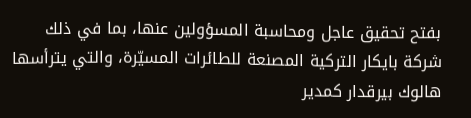بفتح تحقيق عاجل ومحاسبة المسؤولين عنها، بما في ذلك شركة بايكار التركية المصنعة للطائرات المسيّرة، والتي يترأسها هالوك بيرقدار كمدير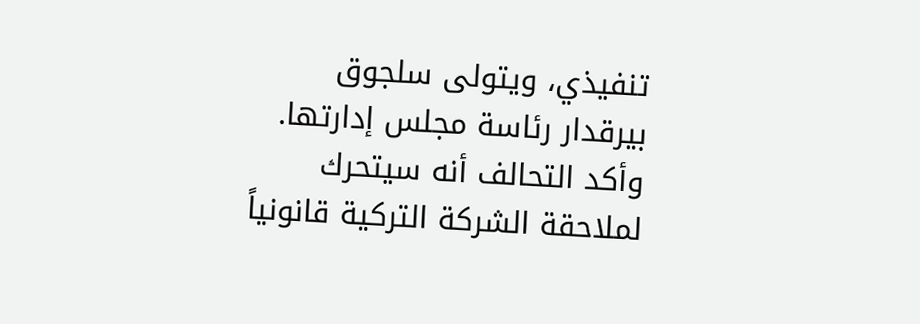تنفيذي، ويتولى سلجوق بيرقدار رئاسة مجلس إدارتها.
وأكد التحالف أنه سيتحرك لملاحقة الشركة التركية قانونياً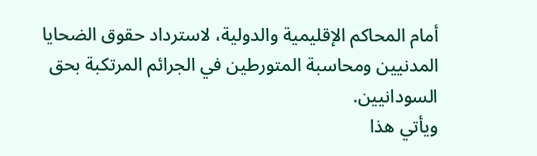أمام المحاكم الإقليمية والدولية، لاسترداد حقوق الضحايا المدنيين ومحاسبة المتورطين في الجرائم المرتكبة بحق السودانيين.
ويأتي هذا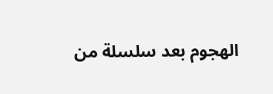الهجوم بعد سلسلة من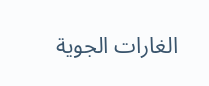الغارات الجوية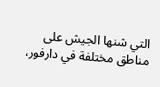التي شنها الجيش على مناطق مختلفة في دارفور،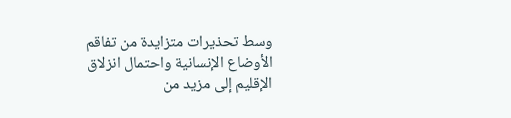وسط تحذيرات متزايدة من تفاقم الأوضاع الإنسانية واحتمال انزلاق الإقليم إلى مزيد من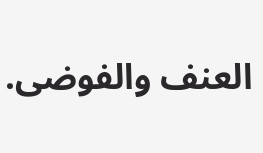العنف والفوضى.